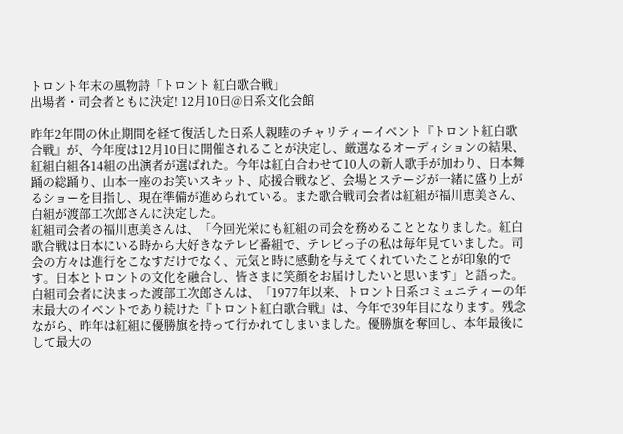トロント年末の風物詩「トロント 紅白歌合戦」
出場者・司会者ともに決定! 12月10日@日系文化会館

昨年2年間の休止期間を経て復活した日系人親睦のチャリティーイベント『トロント紅白歌合戦』が、今年度は12月10日に開催されることが決定し、厳選なるオーディションの結果、紅組白組各14組の出演者が選ばれた。今年は紅白合わせて10人の新人歌手が加わり、日本舞踊の総踊り、山本一座のお笑いスキット、応援合戦など、会場とステージが一緒に盛り上がるショーを目指し、現在準備が進められている。また歌合戦司会者は紅組が福川恵美さん、白組が渡部工次郎さんに決定した。
紅組司会者の福川恵美さんは、「今回光栄にも紅組の司会を務めることとなりました。紅白歌合戦は日本にいる時から大好きなテレビ番組で、テレビっ子の私は毎年見ていました。司会の方々は進行をこなすだけでなく、元気と時に感動を与えてくれていたことが印象的です。日本とトロントの文化を融合し、皆さまに笑顔をお届けしたいと思います」と語った。
白組司会者に決まった渡部工次郎さんは、「1977年以来、トロント日系コミュニティーの年末最大のイベントであり続けた『トロント紅白歌合戦』は、今年で39年目になります。残念ながら、昨年は紅組に優勝旗を持って行かれてしまいました。優勝旗を奪回し、本年最後にして最大の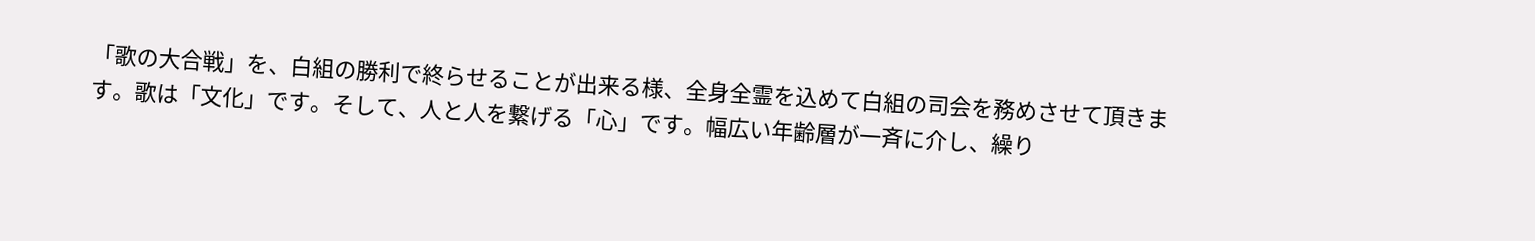「歌の大合戦」を、白組の勝利で終らせることが出来る様、全身全霊を込めて白組の司会を務めさせて頂きます。歌は「文化」です。そして、人と人を繋げる「心」です。幅広い年齢層が一斉に介し、繰り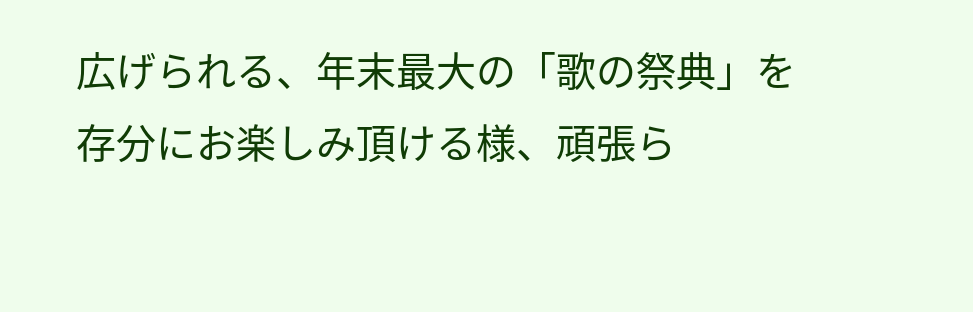広げられる、年末最大の「歌の祭典」を存分にお楽しみ頂ける様、頑張ら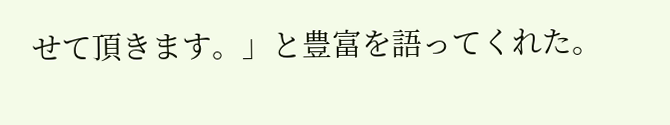せて頂きます。」と豊富を語ってくれた。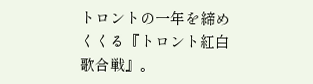トロントの一年を締めくくる『トロント紅白歌合戦』。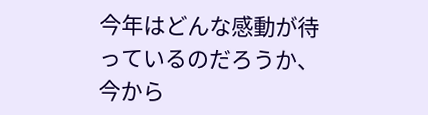今年はどんな感動が待っているのだろうか、今から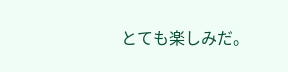とても楽しみだ。